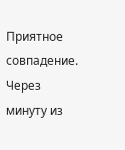Приятное совпадение. Через минуту из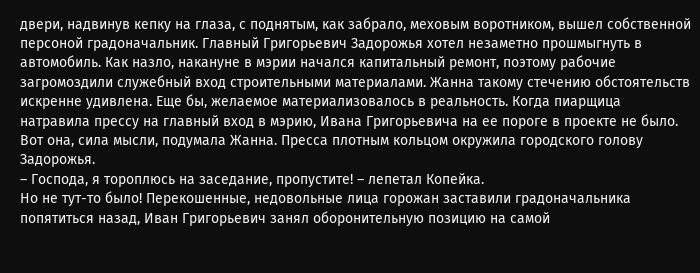двери, надвинув кепку на глаза, с поднятым, как забрало, меховым воротником, вышел собственной персоной градоначальник. Главный Григорьевич Задорожья хотел незаметно прошмыгнуть в автомобиль. Как назло, накануне в мэрии начался капитальный ремонт, поэтому рабочие загромоздили служебный вход строительными материалами. Жанна такому стечению обстоятельств искренне удивлена. Еще бы, желаемое материализовалось в реальность. Когда пиарщица натравила прессу на главный вход в мэрию, Ивана Григорьевича на ее пороге в проекте не было. Вот она, сила мысли, подумала Жанна. Пресса плотным кольцом окружила городского голову Задорожья.
– Господа, я тороплюсь на заседание, пропустите! – лепетал Копейка.
Но не тут-то было! Перекошенные, недовольные лица горожан заставили градоначальника попятиться назад, Иван Григорьевич занял оборонительную позицию на самой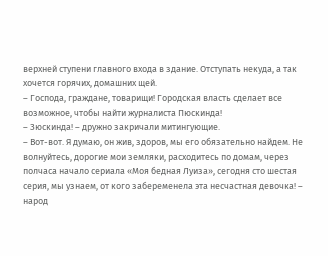верхней ступени главного входа в здание. Отступать некуда, а так хочется горячих, домашних щей.
– Господа, граждане, товарищи! Городская власть сделает все возможное, чтобы найти журналиста Пюскинда!
– Зюскинда! – дружно закричали митингующие.
– Вот-вот. Я думаю, он жив, здоров, мы его обязательно найдем. Не волнуйтесь, дорогие мои земляки, расходитесь по домам, через полчаса начало сериала «Моя бедная Луиза», сегодня сто шестая серия, мы узнаем, от кого забеременела эта несчастная девочка! – народ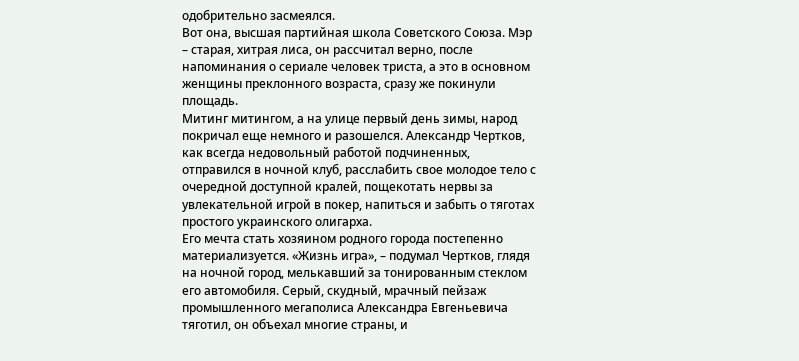одобрительно засмеялся.
Вот она, высшая партийная школа Советского Союза. Мэр – старая, хитрая лиса, он рассчитал верно, после напоминания о сериале человек триста, а это в основном женщины преклонного возраста, сразу же покинули площадь.
Митинг митингом, а на улице первый день зимы, народ покричал еще немного и разошелся. Александр Чертков, как всегда недовольный работой подчиненных, отправился в ночной клуб, расслабить свое молодое тело с очередной доступной кралей, пощекотать нервы за увлекательной игрой в покер, напиться и забыть о тяготах простого украинского олигарха.
Его мечта стать хозяином родного города постепенно материализуется. «Жизнь игра», – подумал Чертков, глядя на ночной город, мелькавший за тонированным стеклом его автомобиля. Серый, скудный, мрачный пейзаж промышленного мегаполиса Александра Евгеньевича тяготил, он объехал многие страны, и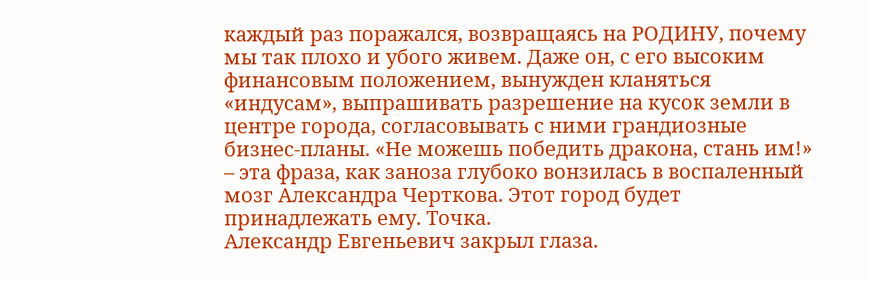каждый раз поражался, возвращаясь на РОДИНУ, почему мы так плохо и убого живем. Даже он, с его высоким финансовым положением, вынужден кланяться «индусам», выпрашивать разрешение на кусок земли в центре города, согласовывать с ними грандиозные бизнес-планы. «Не можешь победить дракона, стань им!» – эта фраза, как заноза глубоко вонзилась в воспаленный мозг Александра Черткова. Этот город будет принадлежать ему. Точка.
Александр Евгеньевич закрыл глаза.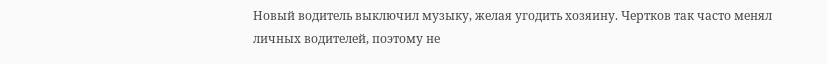Новый водитель выключил музыку, желая угодить хозяину. Чертков так часто менял личных водителей, поэтому не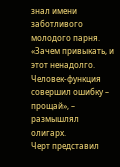знал имени заботливого молодого парня. «Зачем привыкать, и этот ненадолго. Человек-функция совершил ошибку – прощай», – размышлял олигарх.
Черт представил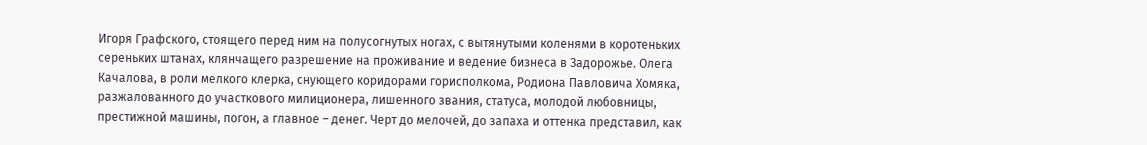Игоря Графского, стоящего перед ним на полусогнутых ногах, с вытянутыми коленями в коротеньких сереньких штанах, клянчащего разрешение на проживание и ведение бизнеса в Задорожье. Олега Качалова, в роли мелкого клерка, снующего коридорами горисполкома, Родиона Павловича Хомяка, разжалованного до участкового милиционера, лишенного звания, статуса, молодой любовницы, престижной машины, погон, а главное – денег. Черт до мелочей, до запаха и оттенка представил, как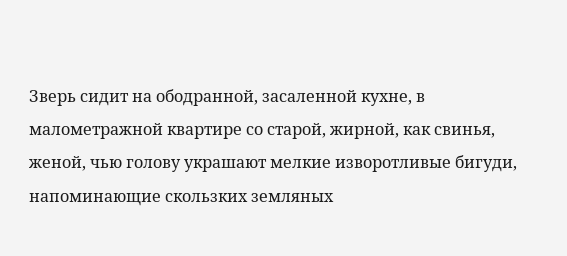Зверь сидит на ободранной, засаленной кухне, в малометражной квартире со старой, жирной, как свинья, женой, чью голову украшают мелкие изворотливые бигуди, напоминающие скользких земляных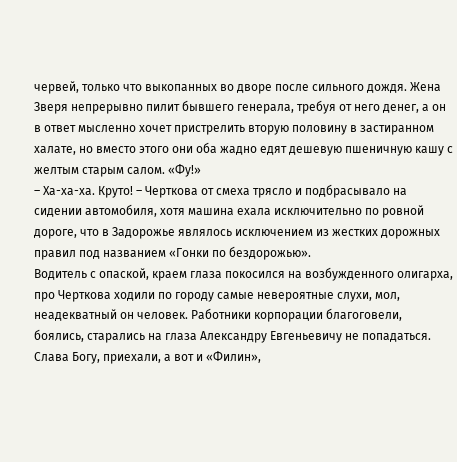червей, только что выкопанных во дворе после сильного дождя. Жена Зверя непрерывно пилит бывшего генерала, требуя от него денег, а он в ответ мысленно хочет пристрелить вторую половину в застиранном халате, но вместо этого они оба жадно едят дешевую пшеничную кашу с желтым старым салом. «Фу!»
– Ха-ха-ха. Круто! – Черткова от смеха трясло и подбрасывало на сидении автомобиля, хотя машина ехала исключительно по ровной дороге, что в Задорожье являлось исключением из жестких дорожных правил под названием «Гонки по бездорожью».
Водитель с опаской, краем глаза покосился на возбужденного олигарха, про Черткова ходили по городу самые невероятные слухи, мол, неадекватный он человек. Работники корпорации благоговели, боялись, старались на глаза Александру Евгеньевичу не попадаться. Слава Богу, приехали, а вот и «Филин»,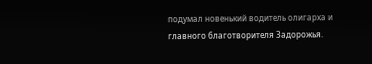подумал новенький водитель олигарха и главного благотворителя Задорожья.